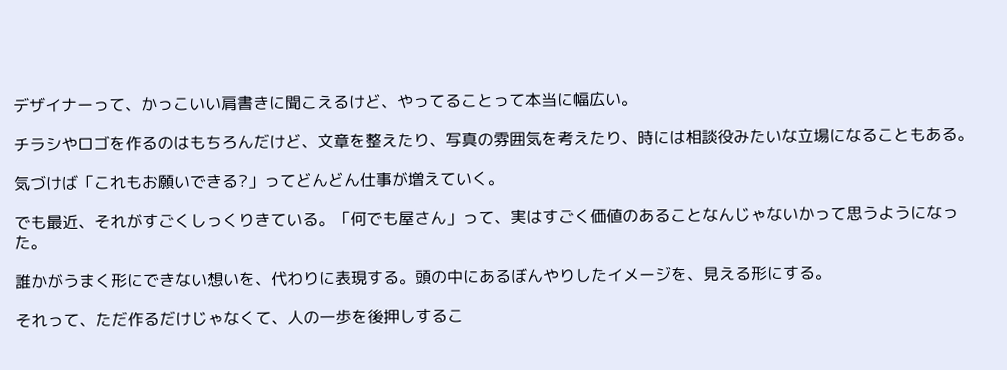デザイナーって、かっこいい肩書きに聞こえるけど、やってることって本当に幅広い。

チラシやロゴを作るのはもちろんだけど、文章を整えたり、写真の雰囲気を考えたり、時には相談役みたいな立場になることもある。

気づけば「これもお願いできる?」ってどんどん仕事が増えていく。

でも最近、それがすごくしっくりきている。「何でも屋さん」って、実はすごく価値のあることなんじゃないかって思うようになった。

誰かがうまく形にできない想いを、代わりに表現する。頭の中にあるぼんやりしたイメージを、見える形にする。

それって、ただ作るだけじゃなくて、人の一歩を後押しするこ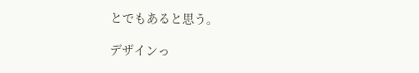とでもあると思う。

デザインっ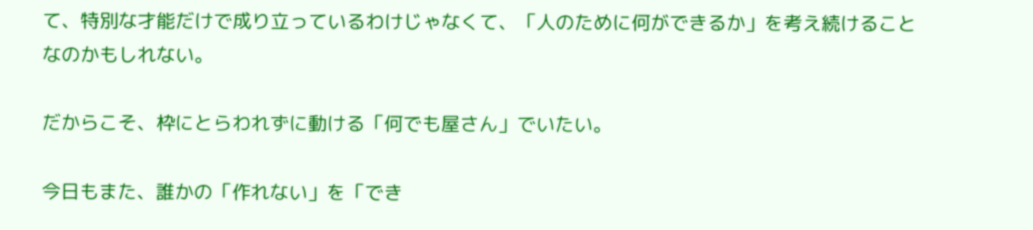て、特別な才能だけで成り立っているわけじゃなくて、「人のために何ができるか」を考え続けることなのかもしれない。

だからこそ、枠にとらわれずに動ける「何でも屋さん」でいたい。

今日もまた、誰かの「作れない」を「でき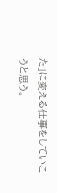た」に変える仕事をしていこうと思う。